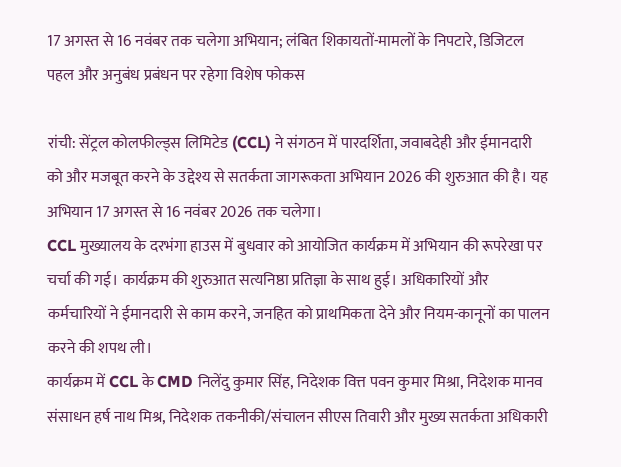17 अगस्त से 16 नवंबर तक चलेगा अभियान; लंबित शिकायतों-मामलों के निपटारे, डिजिटल पहल और अनुबंध प्रबंधन पर रहेगा विशेष फोकस

रांची: सेंट्रल कोलफील्ड्स लिमिटेड (CCL) ने संगठन में पारदर्शिता, जवाबदेही और ईमानदारी को और मजबूत करने के उद्देश्य से सतर्कता जागरूकता अभियान 2026 की शुरुआत की है। यह अभियान 17 अगस्त से 16 नवंबर 2026 तक चलेगा।
CCL मुख्यालय के दरभंगा हाउस में बुधवार को आयोजित कार्यक्रम में अभियान की रूपरेखा पर चर्चा की गई। कार्यक्रम की शुरुआत सत्यनिष्ठा प्रतिज्ञा के साथ हुई। अधिकारियों और कर्मचारियों ने ईमानदारी से काम करने, जनहित को प्राथमिकता देने और नियम-कानूनों का पालन करने की शपथ ली।
कार्यक्रम में CCL के CMD निलेंदु कुमार सिंह, निदेशक वित्त पवन कुमार मिश्रा, निदेशक मानव संसाधन हर्ष नाथ मिश्र, निदेशक तकनीकी/संचालन सीएस तिवारी और मुख्य सतर्कता अधिकारी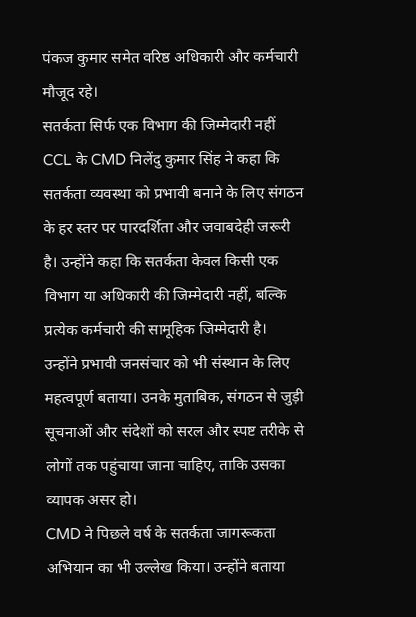पंकज कुमार समेत वरिष्ठ अधिकारी और कर्मचारी मौजूद रहे।
सतर्कता सिर्फ एक विभाग की जिम्मेदारी नहीं
CCL के CMD निलेंदु कुमार सिंह ने कहा कि सतर्कता व्यवस्था को प्रभावी बनाने के लिए संगठन के हर स्तर पर पारदर्शिता और जवाबदेही जरूरी है। उन्होंने कहा कि सतर्कता केवल किसी एक विभाग या अधिकारी की जिम्मेदारी नहीं, बल्कि प्रत्येक कर्मचारी की सामूहिक जिम्मेदारी है।
उन्होंने प्रभावी जनसंचार को भी संस्थान के लिए महत्वपूर्ण बताया। उनके मुताबिक, संगठन से जुड़ी सूचनाओं और संदेशों को सरल और स्पष्ट तरीके से लोगों तक पहुंचाया जाना चाहिए, ताकि उसका व्यापक असर हो।
CMD ने पिछले वर्ष के सतर्कता जागरूकता अभियान का भी उल्लेख किया। उन्होंने बताया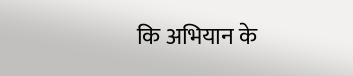कि अभियान के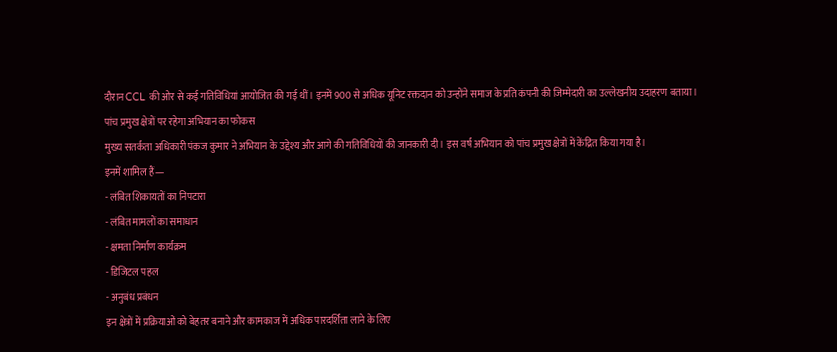दौरान CCL की ओर से कई गतिविधियां आयोजित की गई थीं। इनमें 900 से अधिक यूनिट रक्तदान को उन्होंने समाज के प्रति कंपनी की जिम्मेदारी का उल्लेखनीय उदाहरण बताया।
पांच प्रमुख क्षेत्रों पर रहेगा अभियान का फोकस
मुख्य सतर्कता अधिकारी पंकज कुमार ने अभियान के उद्देश्य और आगे की गतिविधियों की जानकारी दी। इस वर्ष अभियान को पांच प्रमुख क्षेत्रों में केंद्रित किया गया है।
इनमें शामिल हैं—
- लंबित शिकायतों का निपटारा
- लंबित मामलों का समाधान
- क्षमता निर्माण कार्यक्रम
- डिजिटल पहल
- अनुबंध प्रबंधन
इन क्षेत्रों में प्रक्रियाओं को बेहतर बनाने और कामकाज में अधिक पारदर्शिता लाने के लिए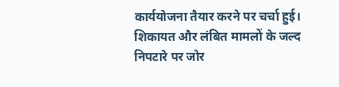कार्ययोजना तैयार करने पर चर्चा हुई।
शिकायत और लंबित मामलों के जल्द निपटारे पर जोर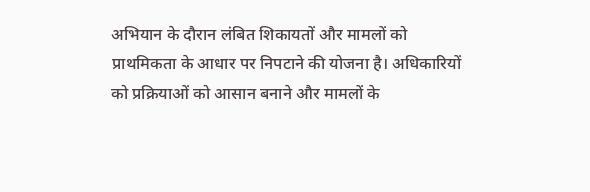अभियान के दौरान लंबित शिकायतों और मामलों को प्राथमिकता के आधार पर निपटाने की योजना है। अधिकारियों को प्रक्रियाओं को आसान बनाने और मामलों के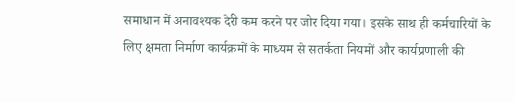समाधान में अनावश्यक देरी कम करने पर जोर दिया गया। इसके साथ ही कर्मचारियों के लिए क्षमता निर्माण कार्यक्रमों के माध्यम से सतर्कता नियमों और कार्यप्रणाली की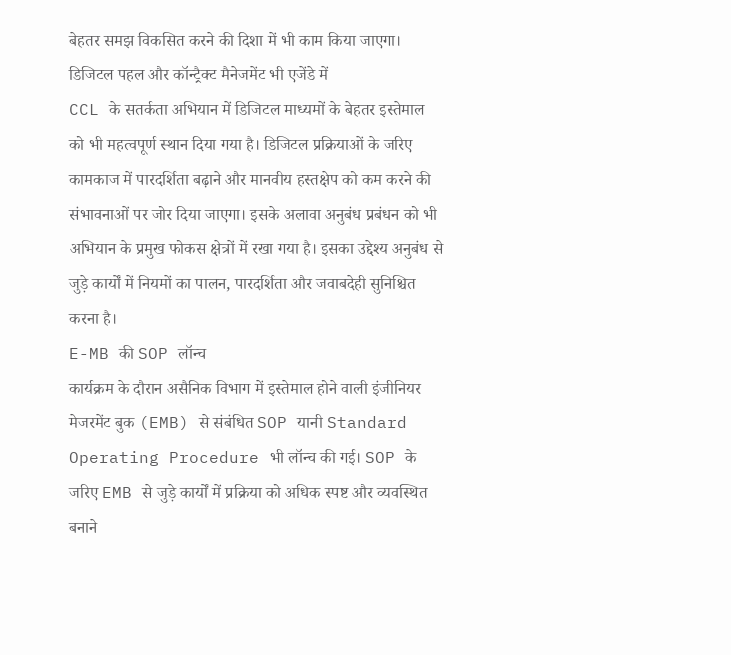बेहतर समझ विकसित करने की दिशा में भी काम किया जाएगा।
डिजिटल पहल और कॉन्ट्रैक्ट मैनेजमेंट भी एजेंडे में
CCL के सतर्कता अभियान में डिजिटल माध्यमों के बेहतर इस्तेमाल को भी महत्वपूर्ण स्थान दिया गया है। डिजिटल प्रक्रियाओं के जरिए कामकाज में पारदर्शिता बढ़ाने और मानवीय हस्तक्षेप को कम करने की संभावनाओं पर जोर दिया जाएगा। इसके अलावा अनुबंध प्रबंधन को भी अभियान के प्रमुख फोकस क्षेत्रों में रखा गया है। इसका उद्देश्य अनुबंध से जुड़े कार्यों में नियमों का पालन, पारदर्शिता और जवाबदेही सुनिश्चित करना है।
E-MB की SOP लॉन्च
कार्यक्रम के दौरान असैनिक विभाग में इस्तेमाल होने वाली इंजीनियर मेजरमेंट बुक (EMB) से संबंधित SOP यानी Standard Operating Procedure भी लॉन्च की गई। SOP के जरिए EMB से जुड़े कार्यों में प्रक्रिया को अधिक स्पष्ट और व्यवस्थित बनाने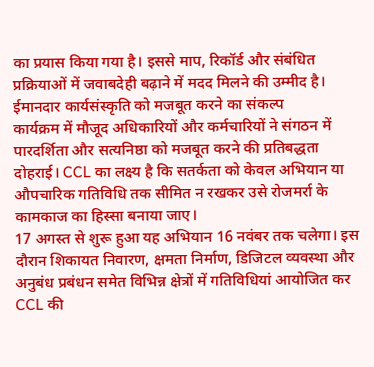का प्रयास किया गया है। इससे माप, रिकॉर्ड और संबंधित प्रक्रियाओं में जवाबदेही बढ़ाने में मदद मिलने की उम्मीद है।
ईमानदार कार्यसंस्कृति को मजबूत करने का संकल्प
कार्यक्रम में मौजूद अधिकारियों और कर्मचारियों ने संगठन में पारदर्शिता और सत्यनिष्ठा को मजबूत करने की प्रतिबद्धता दोहराई। CCL का लक्ष्य है कि सतर्कता को केवल अभियान या औपचारिक गतिविधि तक सीमित न रखकर उसे रोजमर्रा के कामकाज का हिस्सा बनाया जाए।
17 अगस्त से शुरू हुआ यह अभियान 16 नवंबर तक चलेगा। इस दौरान शिकायत निवारण, क्षमता निर्माण, डिजिटल व्यवस्था और अनुबंध प्रबंधन समेत विभिन्न क्षेत्रों में गतिविधियां आयोजित कर CCL की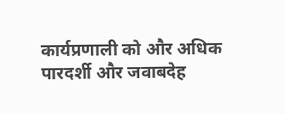कार्यप्रणाली को और अधिक पारदर्शी और जवाबदेह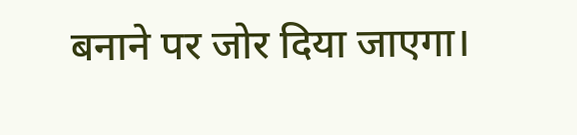बनाने पर जोर दिया जाएगा।